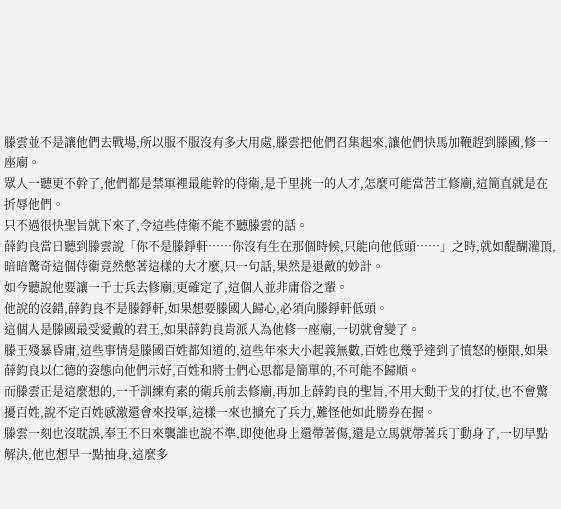滕雲並不是讓他們去戰場,所以服不服沒有多大用處,滕雲把他們召集起來,讓他們快馬加鞭趕到滕國,修一座廟。
眾人一聽更不幹了,他們都是禁軍裡最能幹的侍衛,是千里挑一的人才,怎麼可能當苦工修廟,這簡直就是在折辱他們。
只不過很快聖旨就下來了,令這些侍衛不能不聽滕雲的話。
薛鈞良當日聽到滕雲說「你不是滕錚軒……你沒有生在那個時候,只能向他低頭……」之時,就如醍醐灌頂,暗暗驚奇這個侍衛竟然憋著這樣的大才麼,只一句話,果然是退敵的妙計。
如今聽說他要讓一千士兵去修廟,更確定了,這個人並非庸俗之輩。
他說的沒錯,薛鈞良不是滕錚軒,如果想要滕國人歸心,必須向滕錚軒低頭。
這個人是滕國最受愛戴的君王,如果薛鈞良肯派人為他修一座廟,一切就會變了。
滕王殘暴昏庸,這些事情是滕國百姓都知道的,這些年來大小起義無數,百姓也幾乎達到了憤怒的極限,如果薛鈞良以仁德的姿態向他們示好,百姓和將士們心思都是簡單的,不可能不歸順。
而滕雲正是這麼想的,一千訓練有素的衛兵前去修廟,再加上薛鈞良的聖旨,不用大動干戈的打仗,也不會驚擾百姓,說不定百姓感激還會來投軍,這樣一來也擴充了兵力,難怪他如此勝券在握。
滕雲一刻也沒耽誤,奉王不日來襲誰也說不準,即使他身上還帶著傷,還是立馬就帶著兵丁動身了,一切早點解決,他也想早一點抽身,這麼多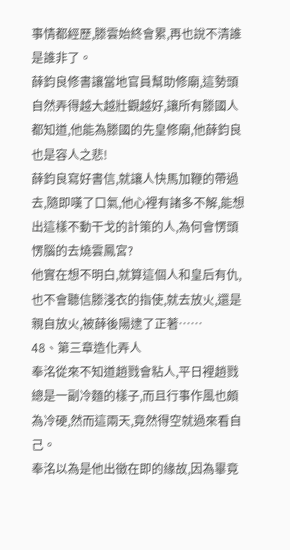事情都經歷,滕雲始終會累,再也說不清誰是誰非了。
薛鈞良修書讓當地官員幫助修廟,這勢頭自然弄得越大越壯觀越好,讓所有滕國人都知道,他能為滕國的先皇修廟,他薛鈞良也是容人之悲!
薛鈞良寫好書信,就讓人快馬加鞭的帶過去,隨即嘆了口氣,他心裡有諸多不解,能想出這樣不動干戈的計策的人,為何會愣頭愣腦的去燒雲鳳宮?
他實在想不明白,就算這個人和皇后有仇,也不會聽信滕淺衣的指使,就去放火,還是親自放火,被薛後陽逮了正著……
48、第三章造化弄人
奉洺從來不知道趙戮會粘人,平日裡趙戮總是一副冷麵的樣子,而且行事作風也頗為冷硬,然而這兩天,竟然得空就過來看自己。
奉洺以為是他出徵在即的緣故,因為畢竟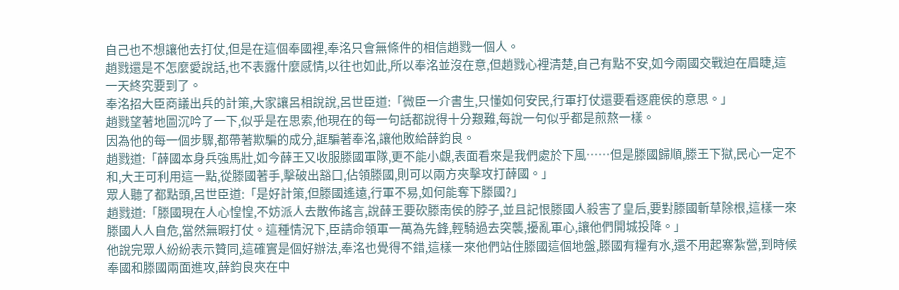自己也不想讓他去打仗,但是在這個奉國裡,奉洺只會無條件的相信趙戮一個人。
趙戮還是不怎麼愛說話,也不表露什麼感情,以往也如此,所以奉洺並沒在意,但趙戮心裡清楚,自己有點不安,如今兩國交戰迫在眉睫,這一天終究要到了。
奉洺招大臣商議出兵的計策,大家讓呂相說說,呂世臣道:「微臣一介書生,只懂如何安民,行軍打仗還要看逐鹿侯的意思。」
趙戮望著地圖沉吟了一下,似乎是在思索,他現在的每一句話都說得十分艱難,每說一句似乎都是煎熬一樣。
因為他的每一個步驟,都帶著欺騙的成分,誆騙著奉洺,讓他敗給薛鈞良。
趙戮道:「薛國本身兵強馬壯,如今薛王又收服滕國軍隊,更不能小覷,表面看來是我們處於下風……但是滕國歸順,滕王下獄,民心一定不和,大王可利用這一點,從滕國著手,擊破出豁口,佔領滕國,則可以兩方夾擊攻打薛國。」
眾人聽了都點頭,呂世臣道:「是好計策,但滕國遙遠,行軍不易,如何能奪下滕國?」
趙戮道:「滕國現在人心惶惶,不妨派人去散佈謠言,說薛王要砍滕南侯的脖子,並且記恨滕國人殺害了皇后,要對滕國斬草除根,這樣一來滕國人人自危,當然無暇打仗。這種情況下,臣請命領軍一萬為先鋒,輕騎過去突襲,擾亂軍心,讓他們開城投降。」
他說完眾人紛紛表示贊同,這確實是個好辦法,奉洺也覺得不錯,這樣一來他們站住滕國這個地盤,滕國有糧有水,還不用起寨紮營,到時候奉國和滕國兩面進攻,薛鈞良夾在中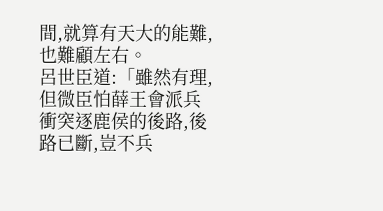間,就算有天大的能難,也難顧左右。
呂世臣道:「雖然有理,但微臣怕薛王會派兵衝突逐鹿侯的後路,後路已斷,豈不兵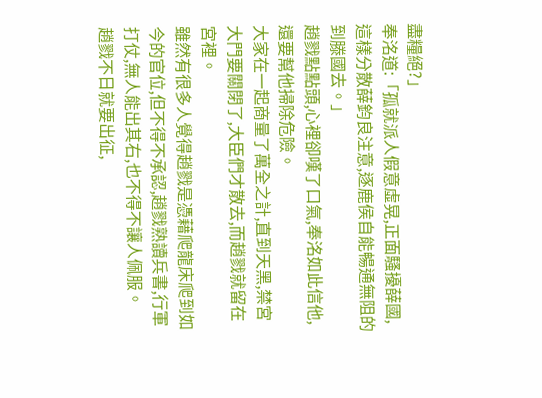盡糧絕?」
奉洺道:「孤就派人假意虛晃,正面騷擾薛國,這樣分散薛鈞良注意,逐鹿侯自能暢通無阻的到滕國去。」
趙戮點點頭,心裡卻嘆了口氣,奉洺如此信他,還要幫他掃除危險。
大家在一起商量了萬全之計,直到天黑,禁宮大門要關閉了,大臣們才散去,而趙戮就留在宮裡。
雖然有很多人覺得趙戮是憑藉爬龍床爬到如今的官位,但不得不承認,趙戮熟讀兵書,行軍打仗,無人能出其右,也不得不讓人佩服。
趙戮不日就要出征,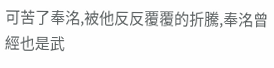可苦了奉洺,被他反反覆覆的折騰,奉洺曾經也是武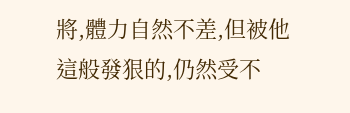將,體力自然不差,但被他這般發狠的,仍然受不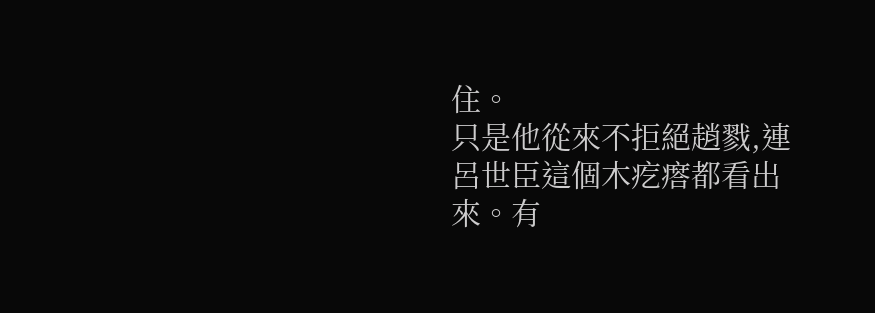住。
只是他從來不拒絕趙戮,連呂世臣這個木疙瘩都看出來。有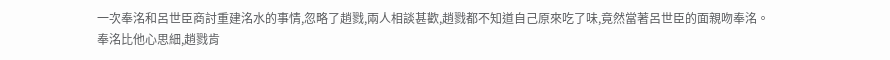一次奉洺和呂世臣商討重建洺水的事情,忽略了趙戮,兩人相談甚歡,趙戮都不知道自己原來吃了味,竟然當著呂世臣的面親吻奉洺。
奉洺比他心思細,趙戮肯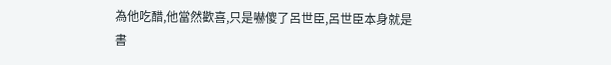為他吃醋,他當然歡喜,只是嚇傻了呂世臣,呂世臣本身就是書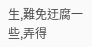生,難免迂腐一些,弄得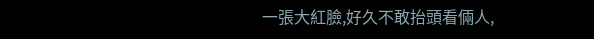一張大紅臉,好久不敢抬頭看倆人,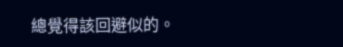總覺得該回避似的。